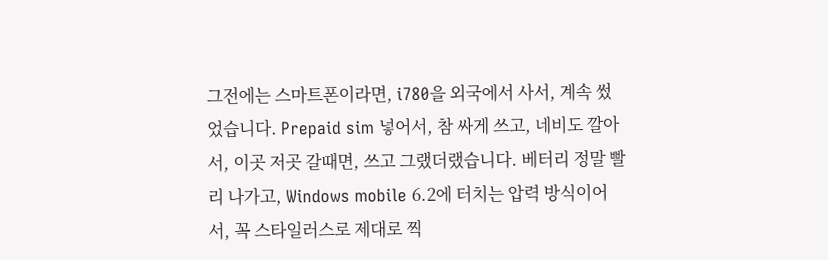그전에는 스마트폰이라면, i780을 외국에서 사서, 계속 썼었습니다. Prepaid sim 넣어서, 참 싸게 쓰고, 네비도 깔아서, 이곳 저곳 갈때면, 쓰고 그랬더랬습니다. 베터리 정말 빨리 나가고, Windows mobile 6.2에 터치는 압력 방식이어서, 꼭 스타일러스로 제대로 찍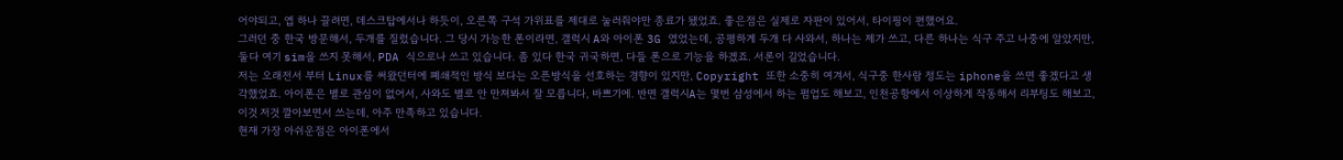어야되고, 엡 하나 끌려면, 데스크탑에서나 하듯이, 오른쪽 구석 가위표를 제대로 눌러줘야만 종료가 됐었죠. 좋은점은 실제로 자판이 있어서, 타이핑이 편했어요.
그러던 중 한국 방문해서, 두개를 질렀습니다. 그 당시 가능한 폰이라면, 갤럭시 A와 아이폰 3G 였었는데, 공평하게 두개 다 사와서, 하나는 제가 쓰고, 다른 하나는 식구 주고 나중에 알았지만, 둘다 여기 sim을 쓰지 못해서, PDA 식으로나 쓰고 있습니다. 좀 있다 한국 귀국하면, 다들 폰으로 기능을 하겠죠. 서론이 길었습니다.
저는 오래전서 부터 Linux를 써왔던터에 폐쇄적인 방식 보다는 오픈방식을 선호하는 경향이 있지만, Copyright 또한 소중히 여겨서, 식구중 한사람 정도는 iphone을 쓰면 좋겠다고 생각했었죠. 아이폰은 별로 관심이 없어서, 사와도 별로 안 만져봐서 잘 모릅니다, 바쁘기에. 반면 갤럭시A는 몇번 삼성에서 하는 펌업도 해보고, 인천공항에서 이상하게 작동해서 리부팅도 해보고, 이것 저것 깔아보면서 쓰는데, 아주 만족하고 있습니다.
현재 가장 아쉬운점은 아이폰에서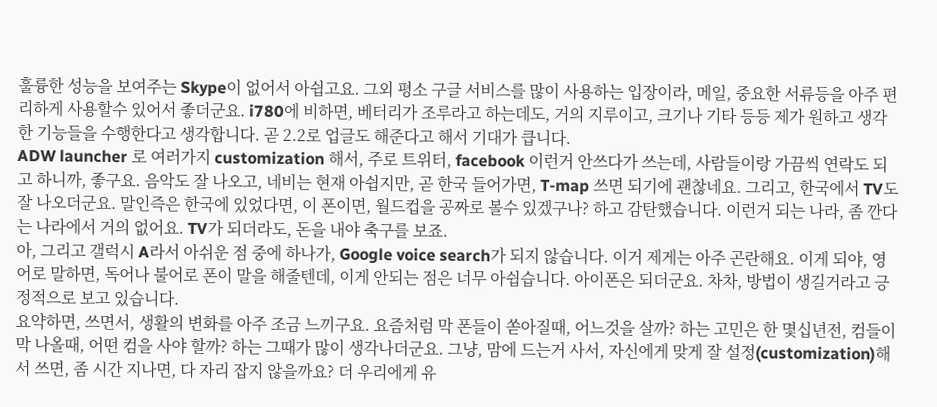훌륭한 성능을 보여주는 Skype이 없어서 아쉽고요. 그외 평소 구글 서비스를 많이 사용하는 입장이라, 메일, 중요한 서류등을 아주 편리하게 사용할수 있어서 좋더군요. i780에 비하면, 베터리가 조루라고 하는데도, 거의 지루이고, 크기나 기타 등등 제가 원하고 생각한 기능들을 수행한다고 생각합니다. 곧 2.2로 업글도 해준다고 해서 기대가 큽니다.
ADW launcher 로 여러가지 customization 해서, 주로 트위터, facebook 이런거 안쓰다가 쓰는데, 사람들이랑 가끔씩 연락도 되고 하니까, 좋구요. 음악도 잘 나오고, 네비는 현재 아쉽지만, 곧 한국 들어가면, T-map 쓰면 되기에 괜찮네요. 그리고, 한국에서 TV도 잘 나오더군요. 말인즉은 한국에 있었다면, 이 폰이면, 월드컵을 공짜로 볼수 있겠구나? 하고 감탄했습니다. 이런거 되는 나라, 좀 깐다는 나라에서 거의 없어요. TV가 되더라도, 돈을 내야 축구를 보죠.
아, 그리고 갤럭시 A라서 아쉬운 점 중에 하나가, Google voice search가 되지 않습니다. 이거 제게는 아주 곤란해요. 이게 되야, 영어로 말하면, 독어나 불어로 폰이 말을 해줄텐데, 이게 안되는 점은 너무 아쉽습니다. 아이폰은 되더군요. 차차, 방법이 생길거라고 긍정적으로 보고 있습니다.
요약하면, 쓰면서, 생활의 변화를 아주 조금 느끼구요. 요즘처럼 막 폰들이 쏟아질때, 어느것을 살까? 하는 고민은 한 몇십년전, 컴들이 막 나올때, 어떤 컴을 사야 할까? 하는 그때가 많이 생각나더군요. 그냥, 맘에 드는거 사서, 자신에게 맞게 잘 설정(customization)해서 쓰면, 좀 시간 지나면, 다 자리 잡지 않을까요? 더 우리에게 유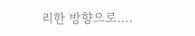리한 방향으로....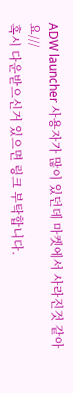ADW launcher 사용자가 많이 있던데 마켓에서 사라진것 같아요///
혹시 다운받으신거 있으면 링크 부탁합니다.